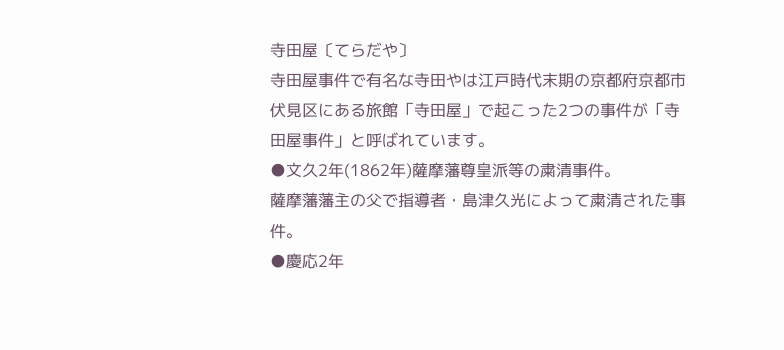寺田屋〔てらだや〕
寺田屋事件で有名な寺田やは江戸時代末期の京都府京都市伏見区にある旅館「寺田屋」で起こった2つの事件が「寺田屋事件」と呼ばれています。
●文久2年(1862年)薩摩藩尊皇派等の粛清事件。
薩摩藩藩主の父で指導者・島津久光によって粛清された事件。
●慶応2年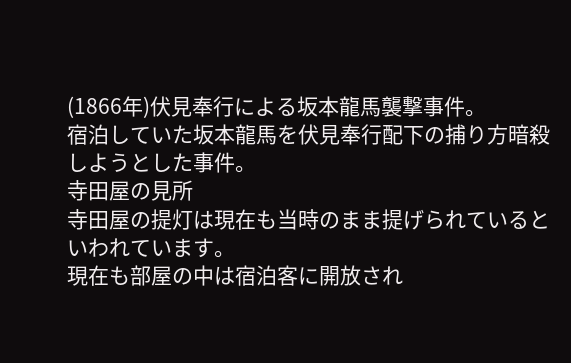(1866年)伏見奉行による坂本龍馬襲撃事件。
宿泊していた坂本龍馬を伏見奉行配下の捕り方暗殺しようとした事件。
寺田屋の見所
寺田屋の提灯は現在も当時のまま提げられているといわれています。
現在も部屋の中は宿泊客に開放され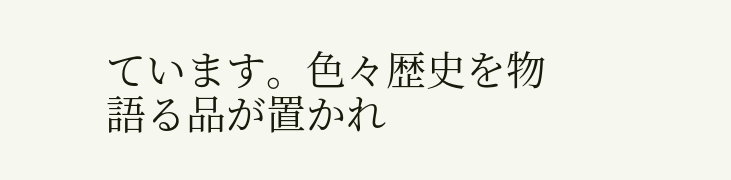ています。色々歴史を物語る品が置かれ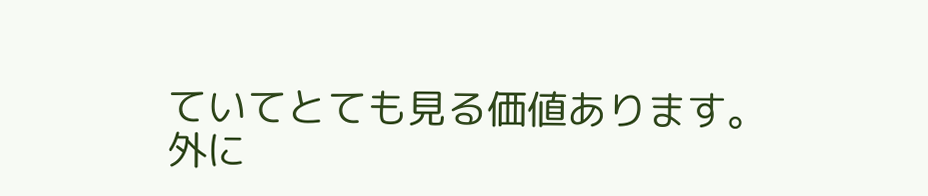ていてとても見る価値あります。
外に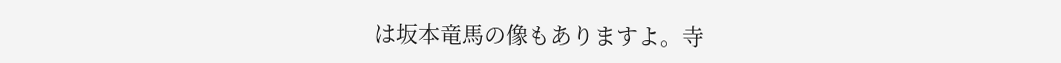は坂本竜馬の像もありますよ。寺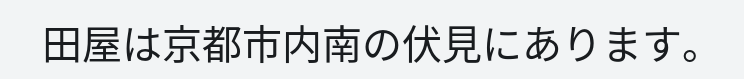田屋は京都市内南の伏見にあります。